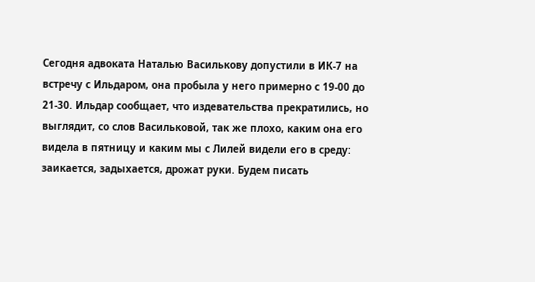Сегодня адвоката Наталью Василькову допустили в ИК-7 на встречу с Ильдаром, она пробыла у него примерно с 19-00 до 21-30. Ильдар сообщает, что издевательства прекратились, но выглядит, со слов Васильковой, так же плохо, каким она его видела в пятницу и каким мы с Лилей видели его в среду: заикается, задыхается, дрожат руки. Будем писать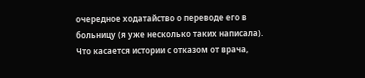очередное ходатайство о переводе его в больницу (я уже несколько таких написала).
Что касается истории с отказом от врача,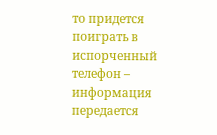то придется поиграть в испорченный телефон – информация передается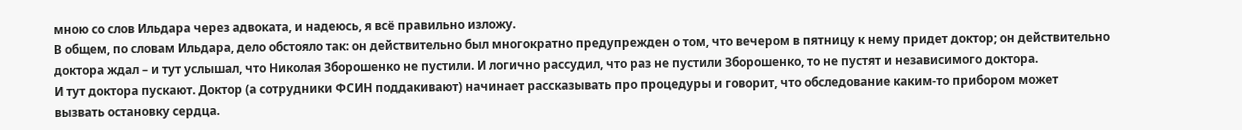мною со слов Ильдара через адвоката, и надеюсь, я всё правильно изложу.
В общем, по словам Ильдара, дело обстояло так: он действительно был многократно предупрежден о том, что вечером в пятницу к нему придет доктор; он действительно доктора ждал – и тут услышал, что Николая Зборошенко не пустили. И логично рассудил, что раз не пустили Зборошенко, то не пустят и независимого доктора.
И тут доктора пускают. Доктор (а сотрудники ФСИН поддакивают) начинает рассказывать про процедуры и говорит, что обследование каким-то прибором может вызвать остановку сердца.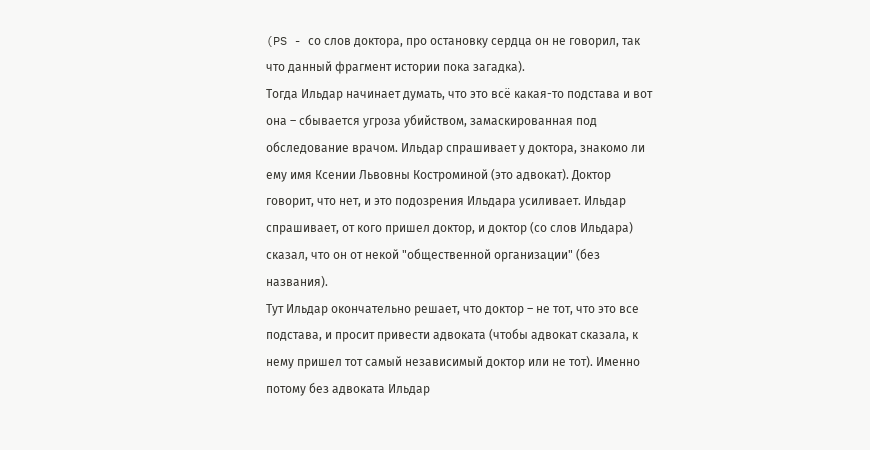(PS - со слов доктора, про остановку сердца он не говорил, так что данный фрагмент истории пока загадка).
Тогда Ильдар начинает думать, что это всё какая-то подстава и вот она – сбывается угроза убийством, замаскированная под обследование врачом. Ильдар спрашивает у доктора, знакомо ли ему имя Ксении Львовны Костроминой (это адвокат). Доктор говорит, что нет, и это подозрения Ильдара усиливает. Ильдар спрашивает, от кого пришел доктор, и доктор (со слов Ильдара) сказал, что он от некой "общественной организации" (без названия).
Тут Ильдар окончательно решает, что доктор – не тот, что это все подстава, и просит привести адвоката (чтобы адвокат сказала, к нему пришел тот самый независимый доктор или не тот). Именно потому без адвоката Ильдар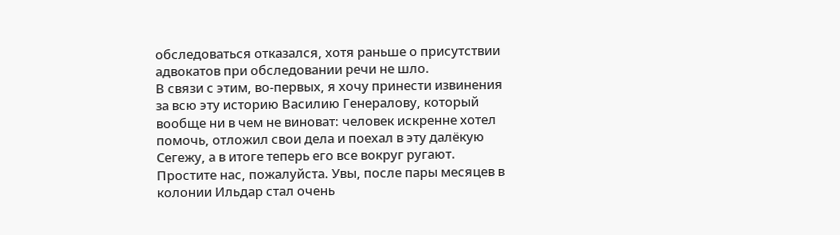обследоваться отказался, хотя раньше о присутствии адвокатов при обследовании речи не шло.
В связи с этим, во-первых, я хочу принести извинения за всю эту историю Василию Генералову, который вообще ни в чем не виноват: человек искренне хотел помочь, отложил свои дела и поехал в эту далёкую Сегежу, а в итоге теперь его все вокруг ругают. Простите нас, пожалуйста. Увы, после пары месяцев в колонии Ильдар стал очень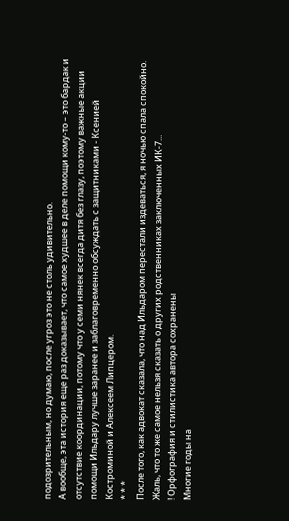подозрительным, но думаю, после угроз это не столь удивительно.
А вообще, эта история еще раз доказывает, что самое худшее в деле помощи кому-то – это бардак и отсутствие координации, потому что у семи нянек всегда дитя без глазу, поэтому важные акции помощи Ильдару лучше заранее и заблаговременно обсуждать с защитниками - Ксенией Костроминой и Алексеем Липцером.
* * *
После того, как адвокат сказала, что над Ильдаром перестали издеваться, я ночью спала спокойно. Жаль, что то же самое нельзя сказать о других родственниках заключенных ИК-7...
! Орфография и стилистика автора сохранены
Многие годы на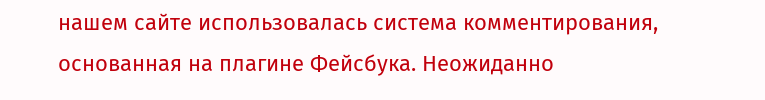нашем сайте использовалась система комментирования, основанная на плагине Фейсбука. Неожиданно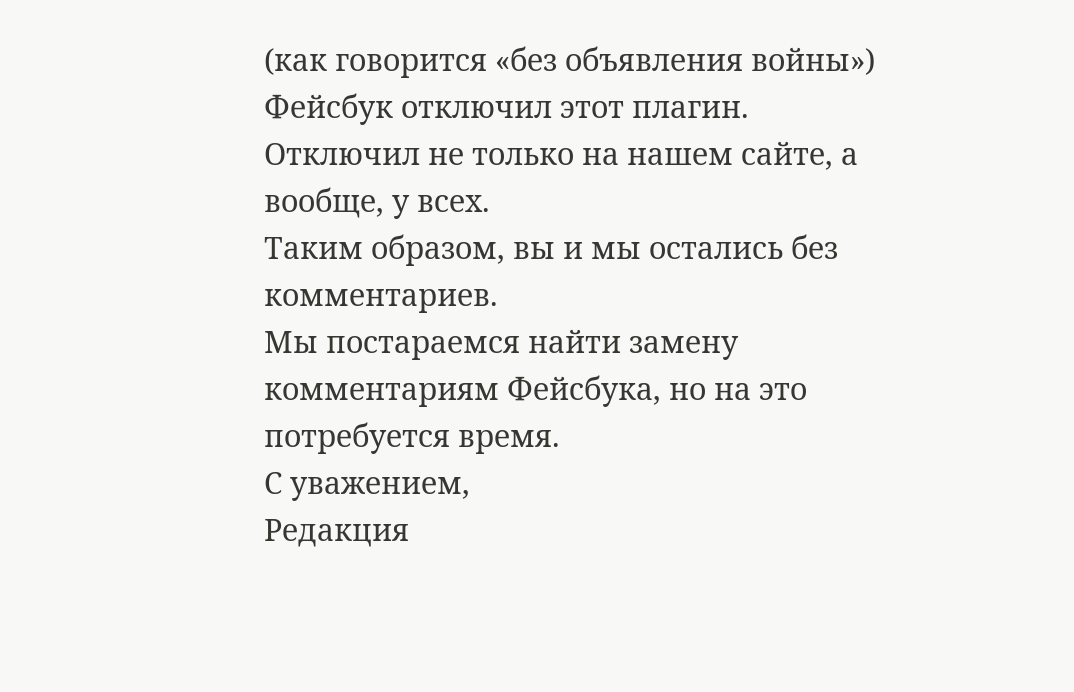(как говорится «без объявления войны») Фейсбук отключил этот плагин. Отключил не только на нашем сайте, а вообще, у всех.
Таким образом, вы и мы остались без комментариев.
Мы постараемся найти замену комментариям Фейсбука, но на это потребуется время.
С уважением,
Редакция